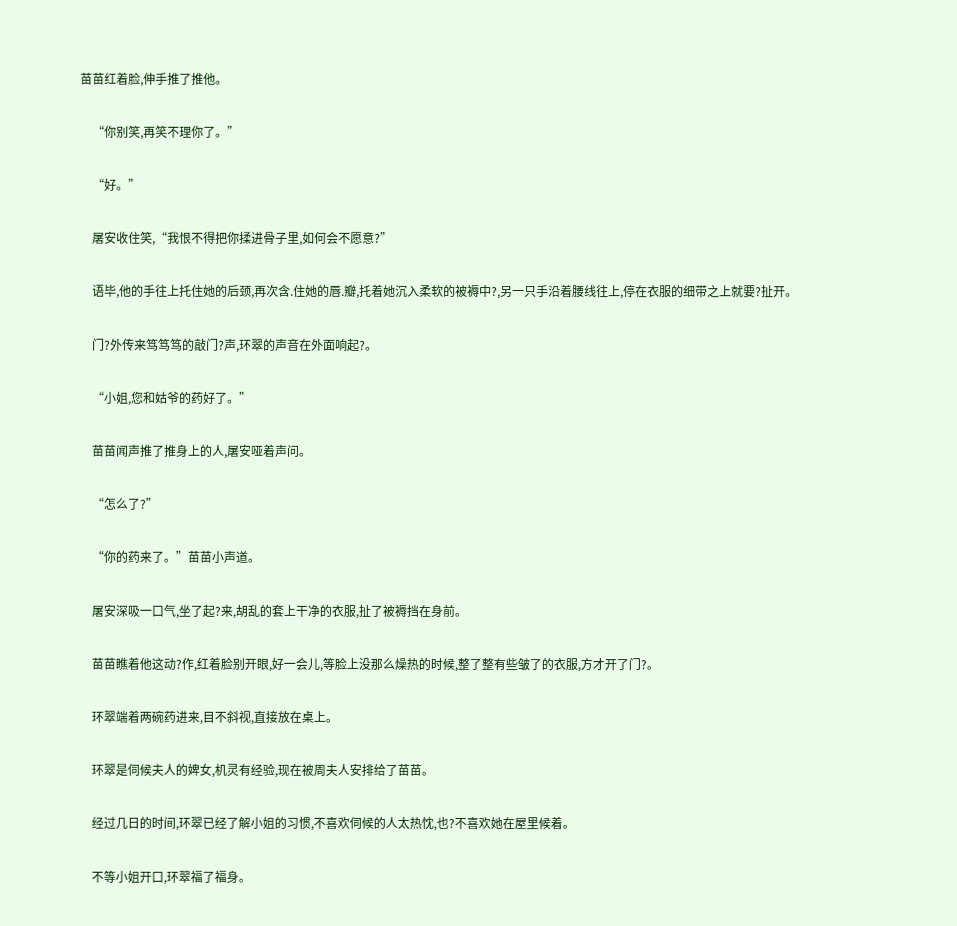苗苗红着脸,伸手推了推他。

    “你别笑,再笑不理你了。”

    “好。”

    屠安收住笑,“我恨不得把你揉进骨子里,如何会不愿意?”

    语毕,他的手往上托住她的后颈,再次含.住她的唇.瓣,托着她沉入柔软的被褥中?,另一只手沿着腰线往上,停在衣服的细带之上就要?扯开。

    门?外传来笃笃笃的敲门?声,环翠的声音在外面响起?。

    “小姐,您和姑爷的药好了。”

    苗苗闻声推了推身上的人,屠安哑着声问。

    “怎么了?”

    “你的药来了。”苗苗小声道。

    屠安深吸一口气,坐了起?来,胡乱的套上干净的衣服,扯了被褥挡在身前。

    苗苗瞧着他这动?作,红着脸别开眼,好一会儿,等脸上没那么燥热的时候,整了整有些皱了的衣服,方才开了门?。

    环翠端着两碗药进来,目不斜视,直接放在桌上。

    环翠是伺候夫人的婢女,机灵有经验,现在被周夫人安排给了苗苗。

    经过几日的时间,环翠已经了解小姐的习惯,不喜欢伺候的人太热忱,也?不喜欢她在屋里候着。

    不等小姐开口,环翠福了福身。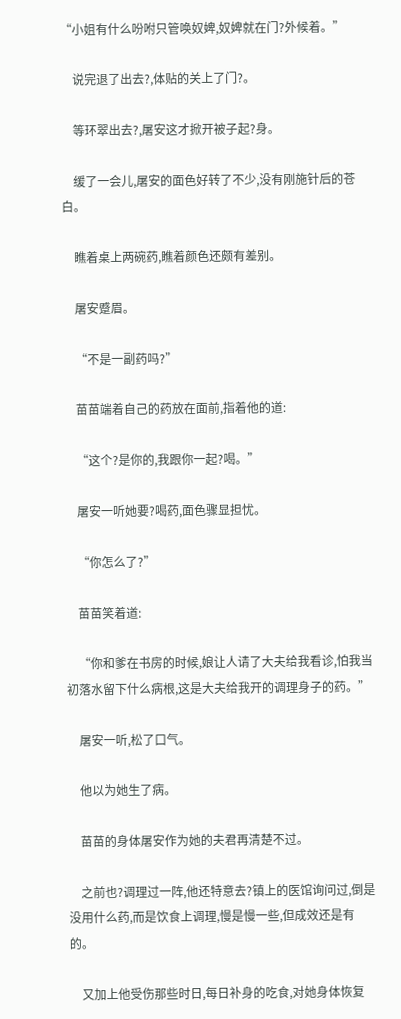“小姐有什么吩咐只管唤奴婢,奴婢就在门?外候着。”

    说完退了出去?,体贴的关上了门?。

    等环翠出去?,屠安这才掀开被子起?身。

    缓了一会儿,屠安的面色好转了不少,没有刚施针后的苍白。

    瞧着桌上两碗药,瞧着颜色还颇有差别。

    屠安蹙眉。

    “不是一副药吗?”

    苗苗端着自己的药放在面前,指着他的道:

    “这个?是你的,我跟你一起?喝。”

    屠安一听她要?喝药,面色骤显担忧。

    “你怎么了?”

    苗苗笑着道:

    “你和爹在书房的时候,娘让人请了大夫给我看诊,怕我当初落水留下什么病根,这是大夫给我开的调理身子的药。”

    屠安一听,松了口气。

    他以为她生了病。

    苗苗的身体屠安作为她的夫君再清楚不过。

    之前也?调理过一阵,他还特意去?镇上的医馆询问过,倒是没用什么药,而是饮食上调理,慢是慢一些,但成效还是有的。

    又加上他受伤那些时日,每日补身的吃食,对她身体恢复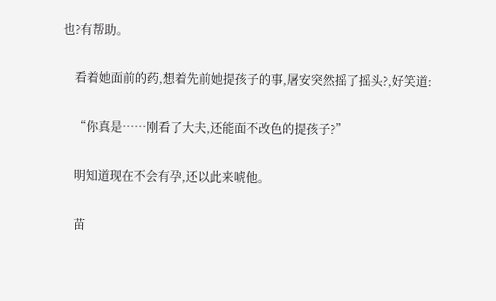也?有帮助。

    看着她面前的药,想着先前她提孩子的事,屠安突然摇了摇头?,好笑道:

    “你真是……刚看了大夫,还能面不改色的提孩子?”

    明知道现在不会有孕,还以此来唬他。

    苗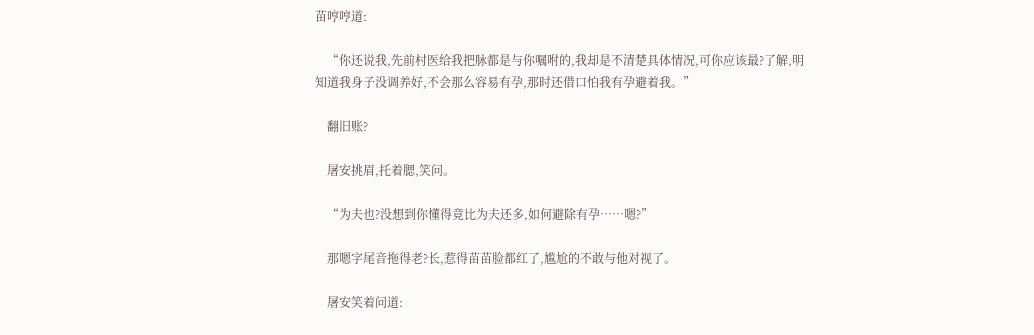苗哼哼道:

    “你还说我,先前村医给我把脉都是与你嘱咐的,我却是不清楚具体情况,可你应该最?了解,明知道我身子没调养好,不会那么容易有孕,那时还借口怕我有孕避着我。”

    翻旧账?

    屠安挑眉,托着腮,笑问。

    “为夫也?没想到你懂得竟比为夫还多,如何避除有孕……嗯?”

    那嗯字尾音拖得老?长,惹得苗苗脸都红了,尴尬的不敢与他对视了。

    屠安笑着问道: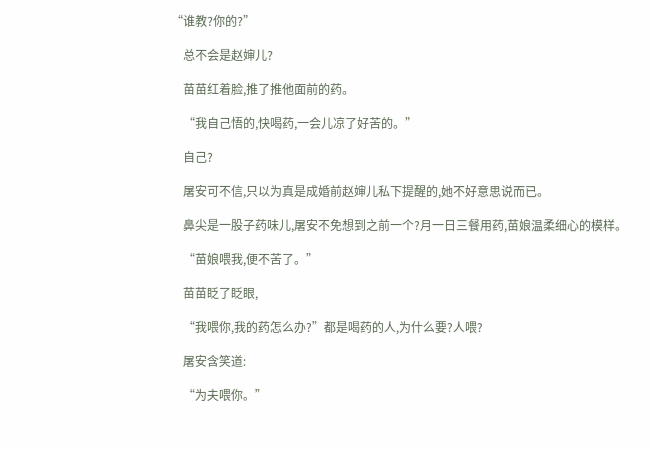“谁教?你的?”

    总不会是赵婶儿?

    苗苗红着脸,推了推他面前的药。

    “我自己悟的,快喝药,一会儿凉了好苦的。”

    自己?

    屠安可不信,只以为真是成婚前赵婶儿私下提醒的,她不好意思说而已。

    鼻尖是一股子药味儿,屠安不免想到之前一个?月一日三餐用药,苗娘温柔细心的模样。

    “苗娘喂我,便不苦了。”

    苗苗眨了眨眼,

    “我喂你,我的药怎么办?”都是喝药的人,为什么要?人喂?

    屠安含笑道:

    “为夫喂你。”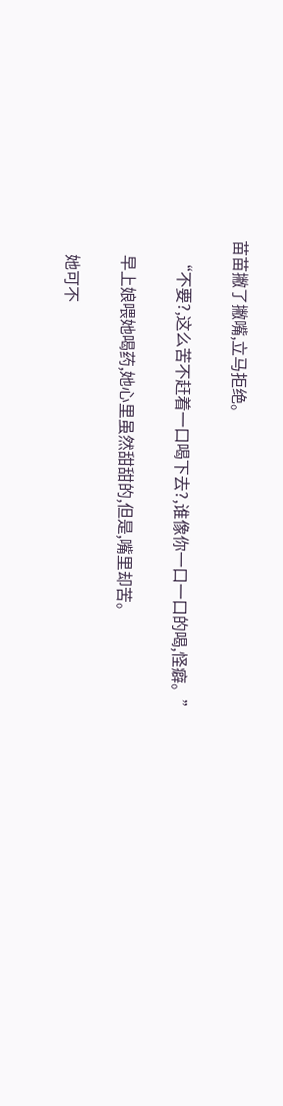苗苗撇了撇嘴,立马拒绝。

    “不要?,这么苦不赶着一口喝下去?,谁像你一口一口的喝,怪癖。”

    早上娘喂她喝药,她心里虽然甜甜的,但是,嘴里却苦。

    她可不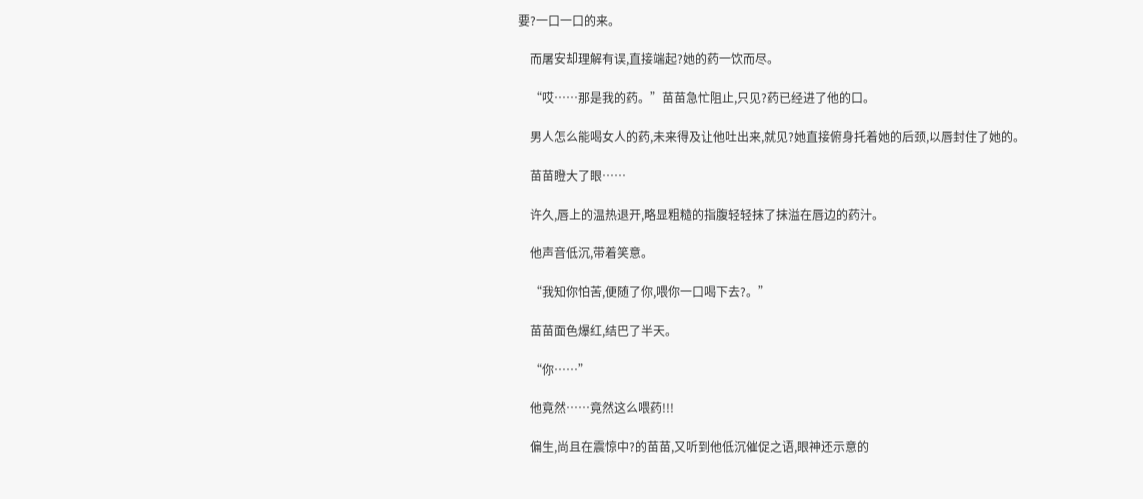要?一口一口的来。

    而屠安却理解有误,直接端起?她的药一饮而尽。

    “哎……那是我的药。”苗苗急忙阻止,只见?药已经进了他的口。

    男人怎么能喝女人的药,未来得及让他吐出来,就见?她直接俯身托着她的后颈,以唇封住了她的。

    苗苗瞪大了眼……

    许久,唇上的温热退开,略显粗糙的指腹轻轻抹了抹溢在唇边的药汁。

    他声音低沉,带着笑意。

    “我知你怕苦,便随了你,喂你一口喝下去?。”

    苗苗面色爆红,结巴了半天。

    “你……”

    他竟然……竟然这么喂药!!!

    偏生,尚且在震惊中?的苗苗,又听到他低沉催促之语,眼神还示意的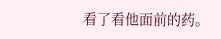看了看他面前的药。